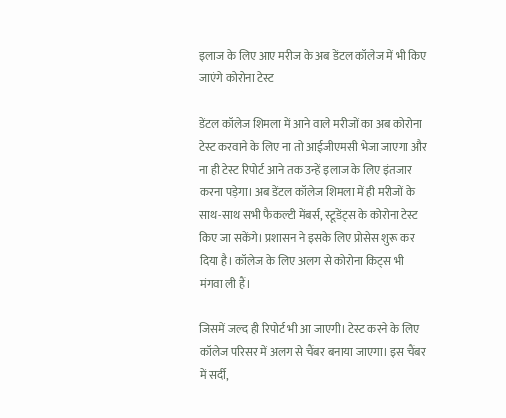इलाज के लिए आए मरीज के अब डेंटल कॉलेज में भी किए जाएंगे कोरोना टेस्ट

डेंटल कॉलेज शिमला में आने वाले मरीजों का अब कोरोना टेस्ट करवाने के लिए ना तो आईजीएमसी भेजा जाएगा और ना ही टेस्ट रिपोर्ट आने तक उन्हें इलाज के लिए इंतजार करना पड़ेगा। अब डेंटल कॉलेज शिमला में ही मरीजों के साथ-साथ सभी फैकल्टी मेंबर्स, स्टूडेंट्स के कोरोना टेस्ट किए जा सकेंगे। प्रशासन ने इसके लिए प्रोसेस शुरू कर दिया है। कॉलेज के लिए अलग से कोरोना किट्स भी मंगवा ली हैं।

जिसमें जल्द ही रिपोर्ट भी आ जाएगी। टेस्ट करने के लिए कॉलेज परिसर में अलग से चैंबर बनाया जाएगा। इस चैंबर में सर्दी,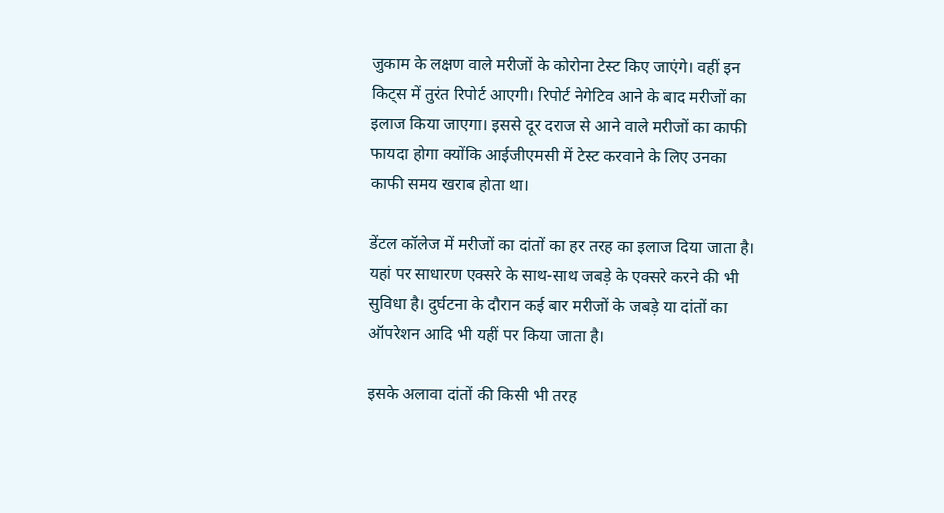जुकाम के लक्षण वाले मरीजों के कोरोना टेस्ट किए जाएंगे। वहीं इन किट्स में तुरंत रिपोर्ट आएगी। रिपोर्ट नेगेटिव आने के बाद मरीजों का इलाज किया जाएगा। इससे दूर दराज से आने वाले मरीजों का काफी फायदा होगा क्योंकि आईजीएमसी में टेस्ट करवाने के लिए उनका काफी समय खराब होता था।

डेंटल कॉलेज में मरीजों का दांतों का हर तरह का इलाज दिया जाता है। यहां पर साधारण एक्सरे के साथ-साथ जबड़े के एक्सरे करने की भी सुविधा है। दुर्घटना के दौरान कई बार मरीजों के जबड़े या दांतों का ऑपरेशन आदि भी यहीं पर किया जाता है।

इसके अलावा दांतों की किसी भी तरह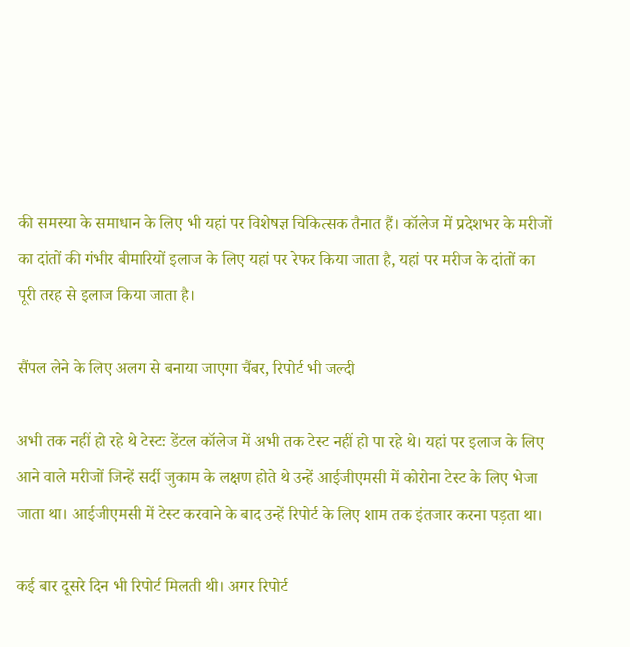की समस्या के समाधान के लिए भी यहां पर विशेषज्ञ चिकित्सक तैनात हैं। कॉलेज में प्रदेशभर के मरीजों का दांतों की गंभीर बीमारियों इलाज के लिए यहां पर रेफर किया जाता है, यहां पर मरीज के दांतों का पूरी तरह से इलाज किया जाता है।

सैंपल लेने के लिए अलग से बनाया जाएगा चैंबर, रिपोर्ट भी जल्दी

अभी तक नहीं हो रहे थे टेस्टः डेंटल कॉलेज में अभी तक टेस्ट नहीं हो पा रहे थे। यहां पर इलाज के लिए आने वाले मरीजों जिन्हें सर्दी जुकाम के लक्षण होते थे उन्हें आईजीएमसी में कोरोना टेस्ट के लिए भेजा जाता था। आईजीएमसी में टेस्ट करवाने के बाद उन्हें रिपोर्ट के लिए शाम तक इंतजार करना पड़ता था।

कई बार दूसरे दिन भी रिपोर्ट मिलती थी। अगर रिपोर्ट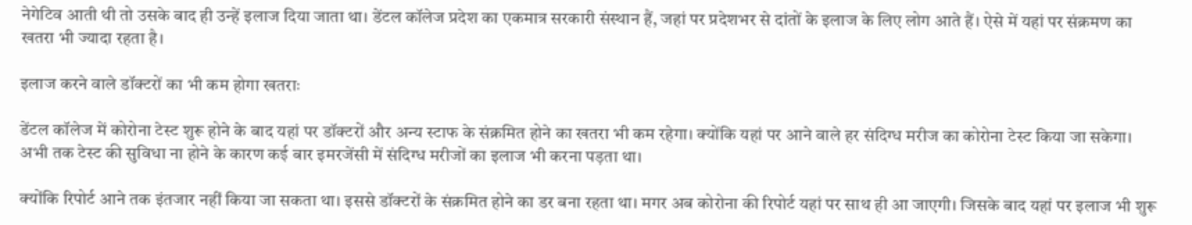नेगेटिव आती थी तो उसके बाद ही उन्हें इलाज दिया जाता था। डेंटल कॉलेज प्रदेश का एकमात्र सरकारी संस्थान हैं, जहां पर प्रदेशभर से दांतों के इलाज के लिए लोग आते हैं। ऐसे में यहां पर संक्रमण का खतरा भी ज्यादा रहता है।

इलाज करने वाले डॉक्टरों का भी कम होगा खतराः

डेंटल कॉलेज में कोरोना टेस्ट शुरू होने के बाद यहां पर डॉक्टरों और अन्य स्टाफ के संक्रमित होने का खतरा भी कम रहेगा। क्योंकि यहां पर आने वाले हर संदिग्ध मरीज का कोरोना टेस्ट किया जा सकेगा। अभी तक टेस्ट की सुविधा ना होने के कारण कई बार इमरजेंसी में संदिग्ध मरीजों का इलाज भी करना पड़ता था।

क्योंकि रिपोर्ट आने तक इंतजार नहीं किया जा सकता था। इससे डॉक्टरों के संक्रमित होने का डर बना रहता था। मगर अब कोरोना की रिपोर्ट यहां पर साथ ही आ जाएगी। जिसके बाद यहां पर इलाज भी शुरू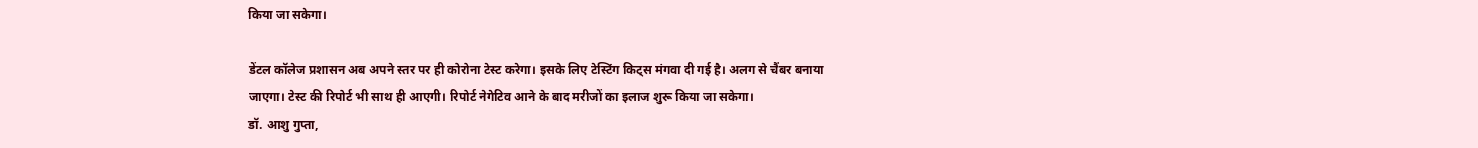किया जा सकेगा।

डेंटल कॉलेज प्रशासन अब अपने स्तर पर ही कोरोना टेस्ट करेगा। इसके लिए टेस्टिंग किट्स मंगवा दी गई है। अलग से चैंबर बनाया जाएगा। टेस्ट की रिपोर्ट भी साथ ही आएगी। रिपोर्ट नेगेटिव आने के बाद मरीजों का इलाज शुरू किया जा सकेगा।
डॉ. आशु गुप्ता,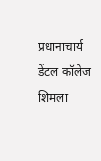प्रधानाचार्य डेंटल कॉलेज शिमला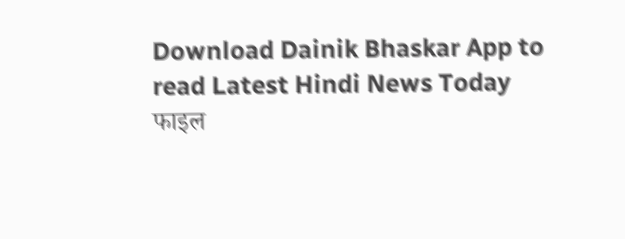Download Dainik Bhaskar App to read Latest Hindi News Today
फाइल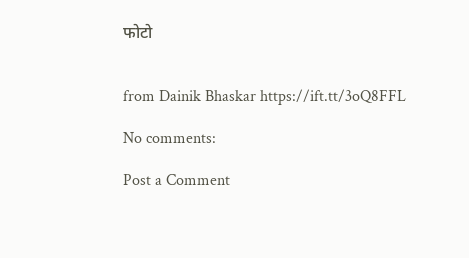फोटो


from Dainik Bhaskar https://ift.tt/3oQ8FFL

No comments:

Post a Comment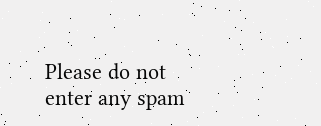Please do not enter any spam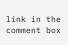link in the comment box